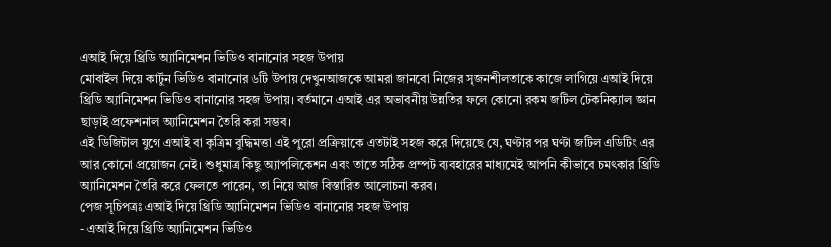এআই দিয়ে থ্রিডি অ্যানিমেশন ভিডিও বানানোর সহজ উপায়
মোবাইল দিয়ে কার্টুন ভিডিও বানানোর ৬টি উপায় দেখুনআজকে আমরা জানবো নিজের সৃজনশীলতাকে কাজে লাগিয়ে এআই দিয়ে থ্রিডি অ্যানিমেশন ভিডিও বানানোর সহজ উপায়। বর্তমানে এআই এর অভাবনীয় উন্নতির ফলে কোনো রকম জটিল টেকনিক্যাল জ্ঞান ছাড়াই প্রফেশনাল অ্যানিমেশন তৈরি করা সম্ভব।
এই ডিজিটাল যুগে এআই বা কৃত্রিম বুদ্ধিমত্তা এই পুরো প্রক্রিয়াকে এতটাই সহজ করে দিয়েছে যে, ঘণ্টার পর ঘণ্টা জটিল এডিটিং এর আর কোনো প্রয়োজন নেই। শুধুমাত্র কিছু অ্যাপলিকেশন এবং তাতে সঠিক প্রম্পট ব্যবহারের মাধ্যমেই আপনি কীভাবে চমৎকার থ্রিডি অ্যানিমেশন তৈরি করে ফেলতে পারেন, তা নিয়ে আজ বিস্তারিত আলোচনা করব।
পেজ সূচিপত্রঃ এআই দিয়ে থ্রিডি অ্যানিমেশন ভিডিও বানানোর সহজ উপায়
- এআই দিয়ে থ্রিডি অ্যানিমেশন ভিডিও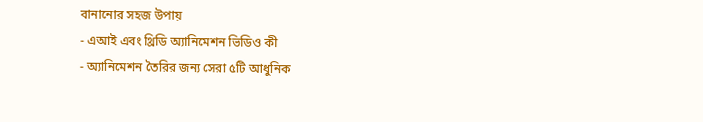বানানোর সহজ উপায়
- এআই এবং থ্রিডি অ্যানিমেশন ভিডিও কী
- অ্যানিমেশন তৈরির জন্য সেরা ৫টি আধুনিক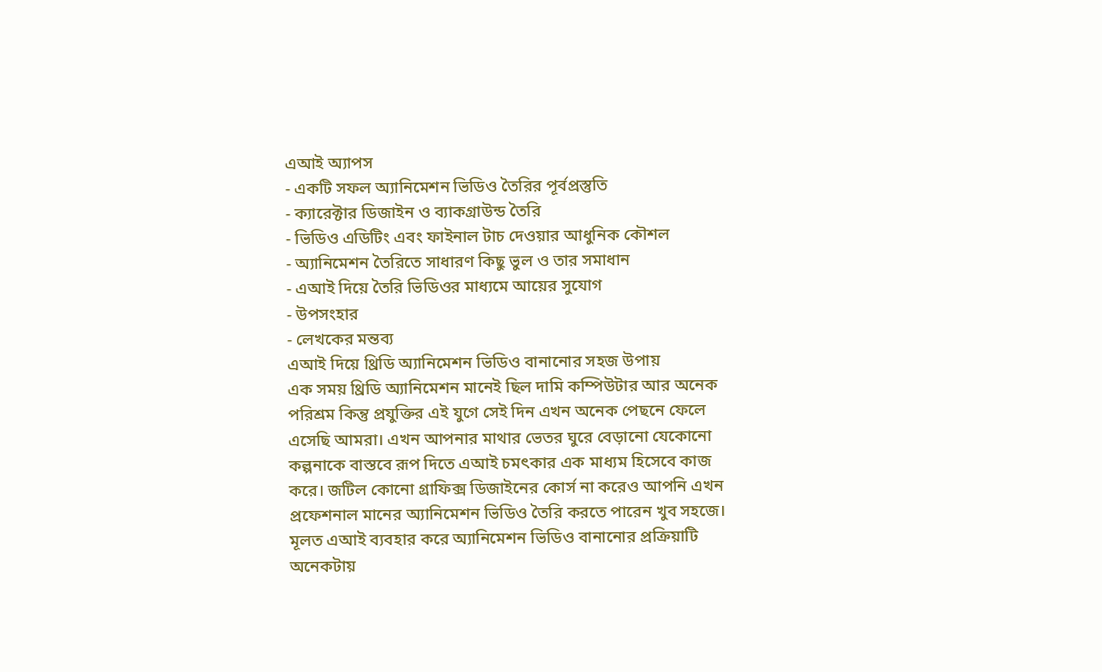এআই অ্যাপস
- একটি সফল অ্যানিমেশন ভিডিও তৈরির পূর্বপ্রস্তুতি
- ক্যারেক্টার ডিজাইন ও ব্যাকগ্রাউন্ড তৈরি
- ভিডিও এডিটিং এবং ফাইনাল টাচ দেওয়ার আধুনিক কৌশল
- অ্যানিমেশন তৈরিতে সাধারণ কিছু ভুল ও তার সমাধান
- এআই দিয়ে তৈরি ভিডিওর মাধ্যমে আয়ের সুযোগ
- উপসংহার
- লেখকের মন্তব্য
এআই দিয়ে থ্রিডি অ্যানিমেশন ভিডিও বানানোর সহজ উপায়
এক সময় থ্রিডি অ্যানিমেশন মানেই ছিল দামি কম্পিউটার আর অনেক পরিশ্রম কিন্তু প্রযুক্তির এই যুগে সেই দিন এখন অনেক পেছনে ফেলে এসেছি আমরা। এখন আপনার মাথার ভেতর ঘুরে বেড়ানো যেকোনো কল্পনাকে বাস্তবে রূপ দিতে এআই চমৎকার এক মাধ্যম হিসেবে কাজ করে। জটিল কোনো গ্রাফিক্স ডিজাইনের কোর্স না করেও আপনি এখন প্রফেশনাল মানের অ্যানিমেশন ভিডিও তৈরি করতে পারেন খুব সহজে।
মূলত এআই ব্যবহার করে অ্যানিমেশন ভিডিও বানানোর প্রক্রিয়াটি অনেকটায়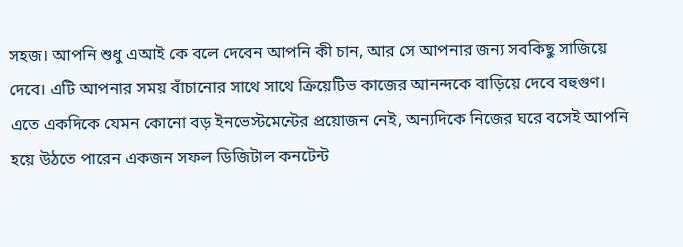সহজ। আপনি শুধু এআই কে বলে দেবেন আপনি কী চান, আর সে আপনার জন্য সবকিছু সাজিয়ে দেবে। এটি আপনার সময় বাঁচানোর সাথে সাথে ক্রিয়েটিভ কাজের আনন্দকে বাড়িয়ে দেবে বহুগুণ। এতে একদিকে যেমন কোনো বড় ইনভেস্টমেন্টের প্রয়োজন নেই, অন্যদিকে নিজের ঘরে বসেই আপনি হয়ে উঠতে পারেন একজন সফল ডিজিটাল কনটেন্ট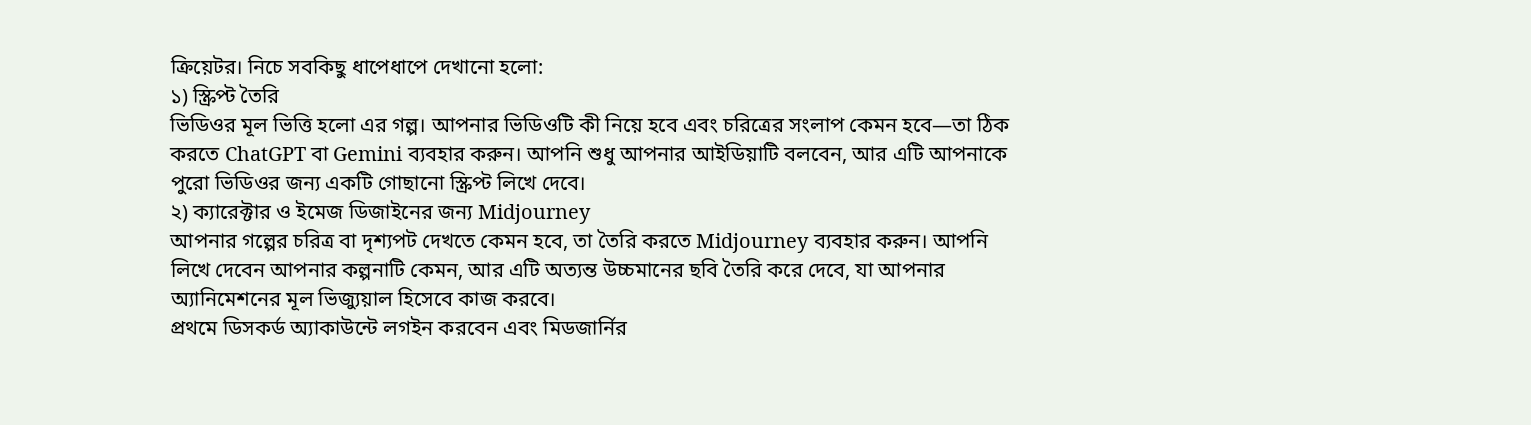ক্রিয়েটর। নিচে সবকিছু ধাপেধাপে দেখানো হলো:
১) স্ক্রিপ্ট তৈরি
ভিডিওর মূল ভিত্তি হলো এর গল্প। আপনার ভিডিওটি কী নিয়ে হবে এবং চরিত্রের সংলাপ কেমন হবে—তা ঠিক করতে ChatGPT বা Gemini ব্যবহার করুন। আপনি শুধু আপনার আইডিয়াটি বলবেন, আর এটি আপনাকে পুরো ভিডিওর জন্য একটি গোছানো স্ক্রিপ্ট লিখে দেবে।
২) ক্যারেক্টার ও ইমেজ ডিজাইনের জন্য Midjourney
আপনার গল্পের চরিত্র বা দৃশ্যপট দেখতে কেমন হবে, তা তৈরি করতে Midjourney ব্যবহার করুন। আপনি লিখে দেবেন আপনার কল্পনাটি কেমন, আর এটি অত্যন্ত উচ্চমানের ছবি তৈরি করে দেবে, যা আপনার অ্যানিমেশনের মূল ভিজ্যুয়াল হিসেবে কাজ করবে।
প্রথমে ডিসকর্ড অ্যাকাউন্টে লগইন করবেন এবং মিডজার্নির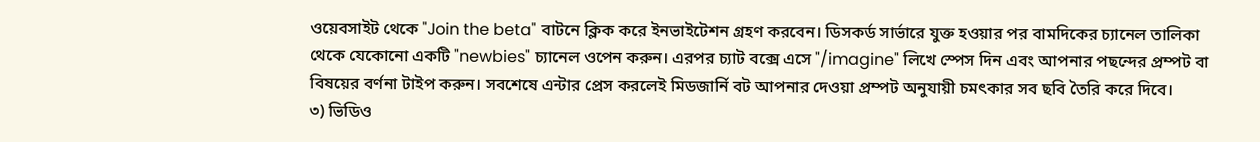ওয়েবসাইট থেকে "Join the beta" বাটনে ক্লিক করে ইনভাইটেশন গ্রহণ করবেন। ডিসকর্ড সার্ভারে যুক্ত হওয়ার পর বামদিকের চ্যানেল তালিকা থেকে যেকোনো একটি "newbies" চ্যানেল ওপেন করুন। এরপর চ্যাট বক্সে এসে "/imagine" লিখে স্পেস দিন এবং আপনার পছন্দের প্রম্পট বা বিষয়ের বর্ণনা টাইপ করুন। সবশেষে এন্টার প্রেস করলেই মিডজার্নি বট আপনার দেওয়া প্রম্পট অনুযায়ী চমৎকার সব ছবি তৈরি করে দিবে।
৩) ভিডিও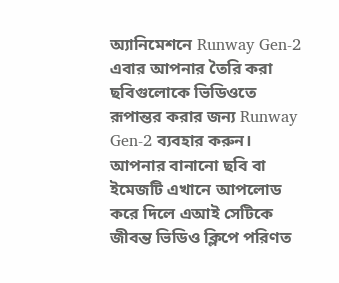অ্যানিমেশনে Runway Gen-2
এবার আপনার তৈরি করা ছবিগুলোকে ভিডিওতে রূপান্তর করার জন্য Runway Gen-2 ব্যবহার করুন। আপনার বানানো ছবি বা ইমেজটি এখানে আপলোড করে দিলে এআই সেটিকে জীবন্ত ভিডিও ক্লিপে পরিণত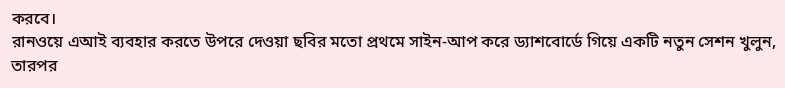করবে।
রানওয়ে এআই ব্যবহার করতে উপরে দেওয়া ছবির মতো প্রথমে সাইন-আপ করে ড্যাশবোর্ডে গিয়ে একটি নতুন সেশন খুলুন, তারপর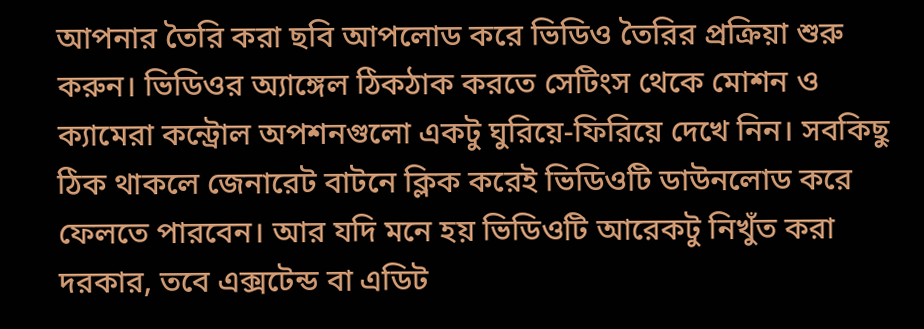আপনার তৈরি করা ছবি আপলোড করে ভিডিও তৈরির প্রক্রিয়া শুরু করুন। ভিডিওর অ্যাঙ্গেল ঠিকঠাক করতে সেটিংস থেকে মোশন ও ক্যামেরা কন্ট্রোল অপশনগুলো একটু ঘুরিয়ে-ফিরিয়ে দেখে নিন। সবকিছু ঠিক থাকলে জেনারেট বাটনে ক্লিক করেই ভিডিওটি ডাউনলোড করে ফেলতে পারবেন। আর যদি মনে হয় ভিডিওটি আরেকটু নিখুঁত করা দরকার, তবে এক্সটেন্ড বা এডিট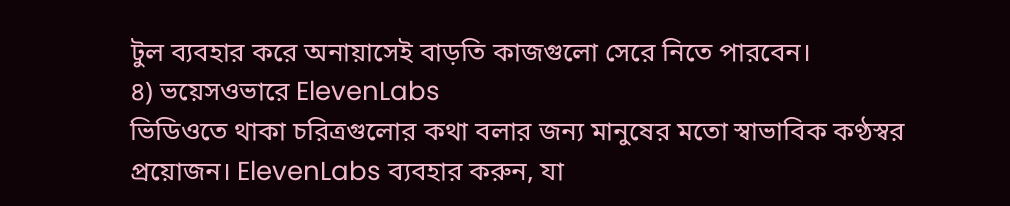টুল ব্যবহার করে অনায়াসেই বাড়তি কাজগুলো সেরে নিতে পারবেন।
৪) ভয়েসওভারে ElevenLabs
ভিডিওতে থাকা চরিত্রগুলোর কথা বলার জন্য মানুষের মতো স্বাভাবিক কণ্ঠস্বর প্রয়োজন। ElevenLabs ব্যবহার করুন, যা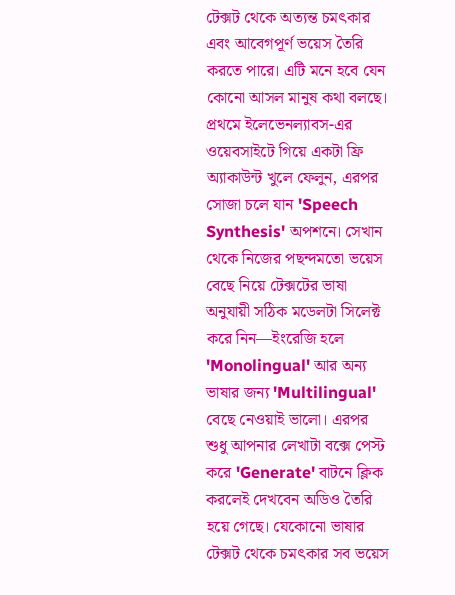টেক্সট থেকে অত্যন্ত চমৎকার এবং আবেগপূর্ণ ভয়েস তৈরি করতে পারে। এটি মনে হবে যেন কোনো আসল মানুষ কথা বলছে।
প্রথমে ইলেভেনল্যাবস-এর ওয়েবসাইটে গিয়ে একটা ফ্রি অ্যাকাউন্ট খুলে ফেলুন, এরপর সোজা চলে যান 'Speech Synthesis' অপশনে। সেখান থেকে নিজের পছন্দমতো ভয়েস বেছে নিয়ে টেক্সটের ভাষা অনুযায়ী সঠিক মডেলটা সিলেক্ট করে নিন—ইংরেজি হলে 'Monolingual' আর অন্য ভাষার জন্য 'Multilingual' বেছে নেওয়াই ভালো। এরপর শুধু আপনার লেখাটা বক্সে পেস্ট করে 'Generate' বাটনে ক্লিক করলেই দেখবেন অডিও তৈরি হয়ে গেছে। যেকোনো ভাষার টেক্সট থেকে চমৎকার সব ভয়েস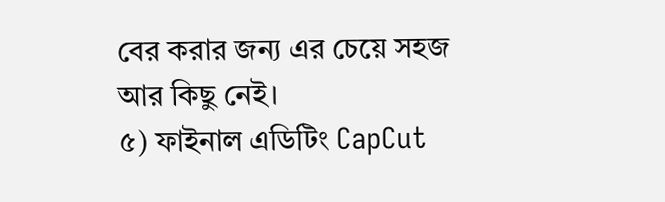বের করার জন্য এর চেয়ে সহজ আর কিছু নেই।
৫) ফাইনাল এডিটিং CapCut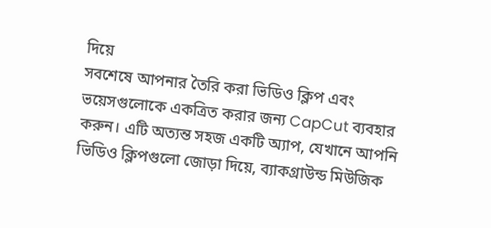দিয়ে
সবশেষে আপনার তৈরি করা ভিডিও ক্লিপ এবং ভয়েসগুলোকে একত্রিত করার জন্য CapCut ব্যবহার করুন। এটি অত্যন্ত সহজ একটি অ্যাপ, যেখানে আপনি ভিডিও ক্লিপগুলো জোড়া দিয়ে, ব্যাকগ্রাউন্ড মিউজিক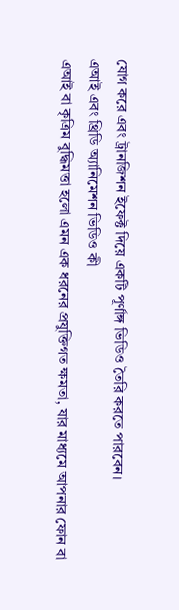যোগ করে এবং ট্রানজিশন ইফেক্ট দিয়ে একটি পূর্ণাঙ্গ ভিডিও তৈরি করতে পারবেন।
এআই এবং থ্রিডি অ্যানিমেশন ভিডিও কী
এআই বা কৃত্রিম বুদ্ধিমত্তা হলো এমন এক ধরনের প্রযুক্তিগত ক্ষমতা, যার মাধ্যমে আপনার ফোন বা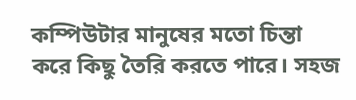কম্পিউটার মানুষের মতো চিন্তা করে কিছু তৈরি করতে পারে। সহজ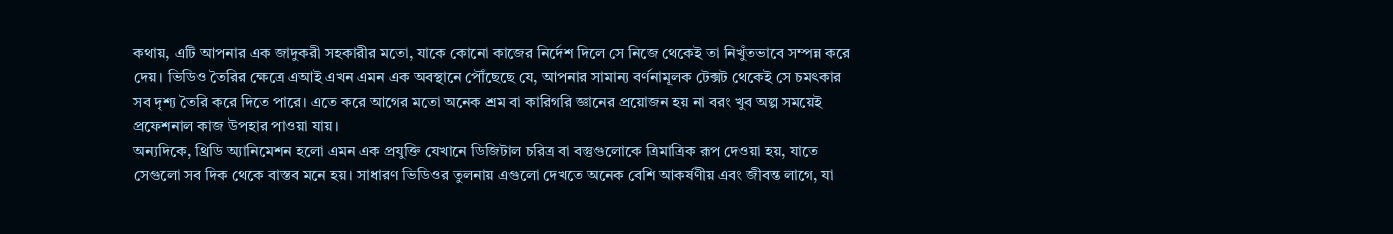কথায়, এটি আপনার এক জাদুকরী সহকারীর মতো, যাকে কোনো কাজের নির্দেশ দিলে সে নিজে থেকেই তা নিখুঁতভাবে সম্পন্ন করে দেয়। ভিডিও তৈরির ক্ষেত্রে এআই এখন এমন এক অবস্থানে পৌঁছেছে যে, আপনার সামান্য বর্ণনামূলক টেক্সট থেকেই সে চমৎকার সব দৃশ্য তৈরি করে দিতে পারে। এতে করে আগের মতো অনেক শ্রম বা কারিগরি জ্ঞানের প্রয়োজন হয় না বরং খুব অল্প সময়েই প্রফেশনাল কাজ উপহার পাওয়া যায়।
অন্যদিকে, থ্রিডি অ্যানিমেশন হলো এমন এক প্রযুক্তি যেখানে ডিজিটাল চরিত্র বা বস্তুগুলোকে ত্রিমাত্রিক রূপ দেওয়া হয়, যাতে সেগুলো সব দিক থেকে বাস্তব মনে হয়। সাধারণ ভিডিওর তুলনায় এগুলো দেখতে অনেক বেশি আকর্ষণীয় এবং জীবন্ত লাগে, যা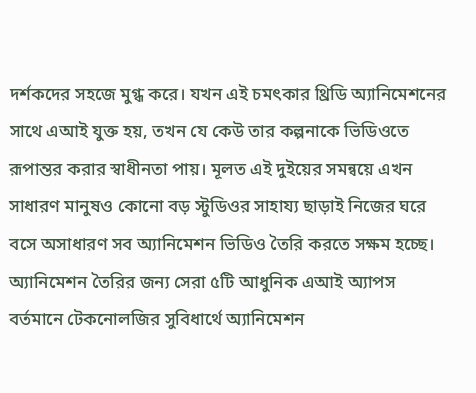দর্শকদের সহজে মুগ্ধ করে। যখন এই চমৎকার থ্রিডি অ্যানিমেশনের সাথে এআই যুক্ত হয়, তখন যে কেউ তার কল্পনাকে ভিডিওতে রূপান্তর করার স্বাধীনতা পায়। মূলত এই দুইয়ের সমন্বয়ে এখন সাধারণ মানুষও কোনো বড় স্টুডিওর সাহায্য ছাড়াই নিজের ঘরে বসে অসাধারণ সব অ্যানিমেশন ভিডিও তৈরি করতে সক্ষম হচ্ছে।
অ্যানিমেশন তৈরির জন্য সেরা ৫টি আধুনিক এআই অ্যাপস
বর্তমানে টেকনোলজির সুবিধার্থে অ্যানিমেশন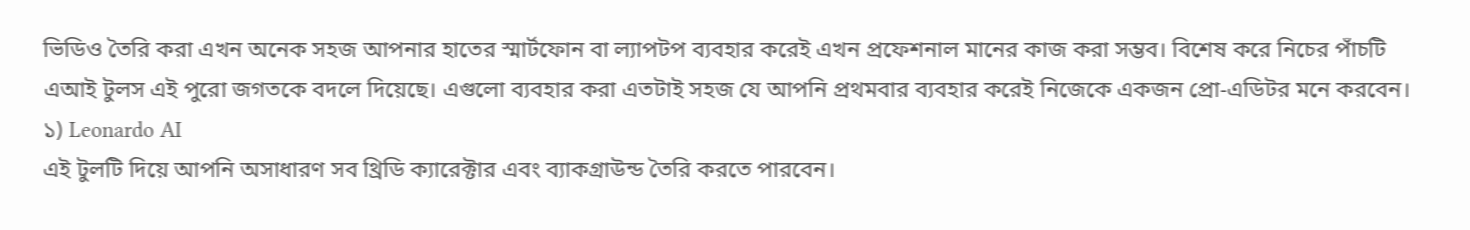ভিডিও তৈরি করা এখন অনেক সহজ আপনার হাতের স্মার্টফোন বা ল্যাপটপ ব্যবহার করেই এখন প্রফেশনাল মানের কাজ করা সম্ভব। বিশেষ করে নিচের পাঁচটি এআই টুলস এই পুরো জগতকে বদলে দিয়েছে। এগুলো ব্যবহার করা এতটাই সহজ যে আপনি প্রথমবার ব্যবহার করেই নিজেকে একজন প্রো-এডিটর মনে করবেন।
১) Leonardo AI
এই টুলটি দিয়ে আপনি অসাধারণ সব থ্রিডি ক্যারেক্টার এবং ব্যাকগ্রাউন্ড তৈরি করতে পারবেন।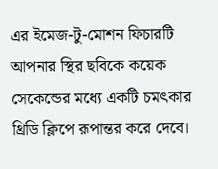এর ইমেজ-টু-মোশন ফিচারটি আপনার স্থির ছবিকে কয়েক সেকেন্ডের মধ্যে একটি চমৎকার থ্রিডি ক্লিপে রূপান্তর করে দেবে।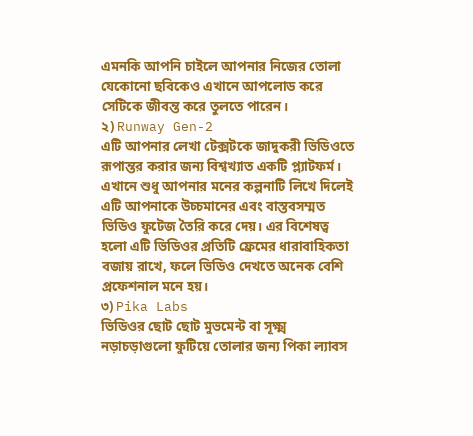এমনকি আপনি চাইলে আপনার নিজের তোলা যেকোনো ছবিকেও এখানে আপলোড করে সেটিকে জীবন্ত করে তুলতে পারেন।
২) Runway Gen-2
এটি আপনার লেখা টেক্সটকে জাদুকরী ভিডিওতে রূপান্তর করার জন্য বিশ্বখ্যাত একটি প্ল্যাটফর্ম। এখানে শুধু আপনার মনের কল্পনাটি লিখে দিলেই এটি আপনাকে উচ্চমানের এবং বাস্তবসম্মত ভিডিও ফুটেজ তৈরি করে দেয়। এর বিশেষত্ব হলো এটি ভিডিওর প্রতিটি ফ্রেমের ধারাবাহিকতা বজায় রাখে, ফলে ভিডিও দেখতে অনেক বেশি প্রফেশনাল মনে হয়।
৩) Pika Labs
ভিডিওর ছোট ছোট মুভমেন্ট বা সূক্ষ্ম নড়াচড়াগুলো ফুটিয়ে তোলার জন্য পিকা ল্যাবস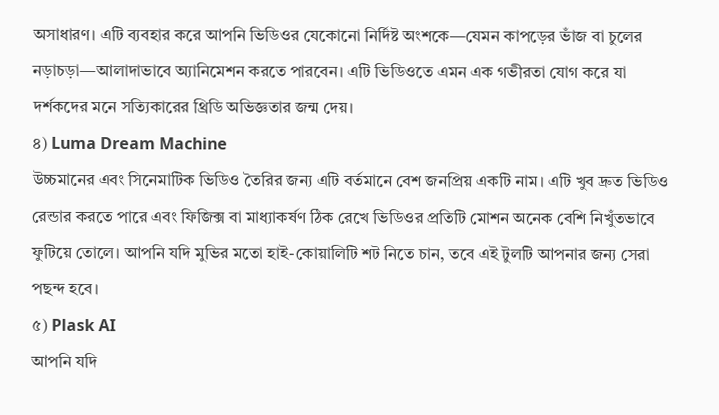অসাধারণ। এটি ব্যবহার করে আপনি ভিডিওর যেকোনো নির্দিষ্ট অংশকে—যেমন কাপড়ের ভাঁজ বা চুলের নড়াচড়া—আলাদাভাবে অ্যানিমেশন করতে পারবেন। এটি ভিডিওতে এমন এক গভীরতা যোগ করে যা দর্শকদের মনে সত্যিকারের থ্রিডি অভিজ্ঞতার জন্ম দেয়।
৪) Luma Dream Machine
উচ্চমানের এবং সিনেমাটিক ভিডিও তৈরির জন্য এটি বর্তমানে বেশ জনপ্রিয় একটি নাম। এটি খুব দ্রুত ভিডিও রেন্ডার করতে পারে এবং ফিজিক্স বা মাধ্যাকর্ষণ ঠিক রেখে ভিডিওর প্রতিটি মোশন অনেক বেশি নিখুঁতভাবে ফুটিয়ে তোলে। আপনি যদি মুভির মতো হাই-কোয়ালিটি শট নিতে চান, তবে এই টুলটি আপনার জন্য সেরা পছন্দ হবে।
৫) Plask AI
আপনি যদি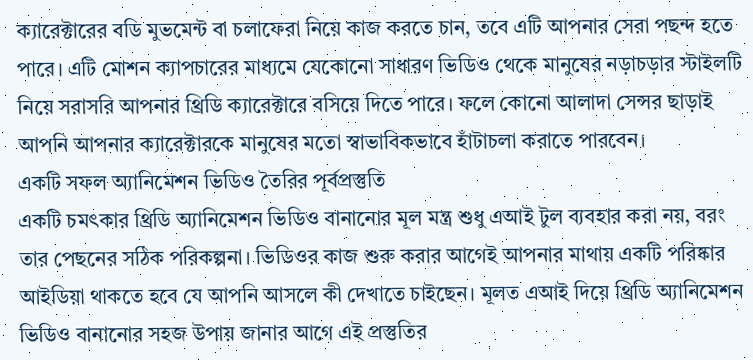ক্যারেক্টারের বডি মুভমেন্ট বা চলাফেরা নিয়ে কাজ করতে চান, তবে এটি আপনার সেরা পছন্দ হতে পারে। এটি মোশন ক্যাপচারের মাধ্যমে যেকোনো সাধারণ ভিডিও থেকে মানুষের নড়াচড়ার স্টাইলটি নিয়ে সরাসরি আপনার থ্রিডি ক্যারেক্টারে বসিয়ে দিতে পারে। ফলে কোনো আলাদা সেন্সর ছাড়াই আপনি আপনার ক্যারেক্টারকে মানুষের মতো স্বাভাবিকভাবে হাঁটাচলা করাতে পারবেন।
একটি সফল অ্যানিমেশন ভিডিও তৈরির পূর্বপ্রস্তুতি
একটি চমৎকার থ্রিডি অ্যানিমেশন ভিডিও বানানোর মূল মন্ত্র শুধু এআই টুল ব্যবহার করা নয়, বরং তার পেছনের সঠিক পরিকল্পনা। ভিডিওর কাজ শুরু করার আগেই আপনার মাথায় একটি পরিষ্কার আইডিয়া থাকতে হবে যে আপনি আসলে কী দেখাতে চাইছেন। মূলত এআই দিয়ে থ্রিডি অ্যানিমেশন ভিডিও বানানোর সহজ উপায় জানার আগে এই প্রস্তুতির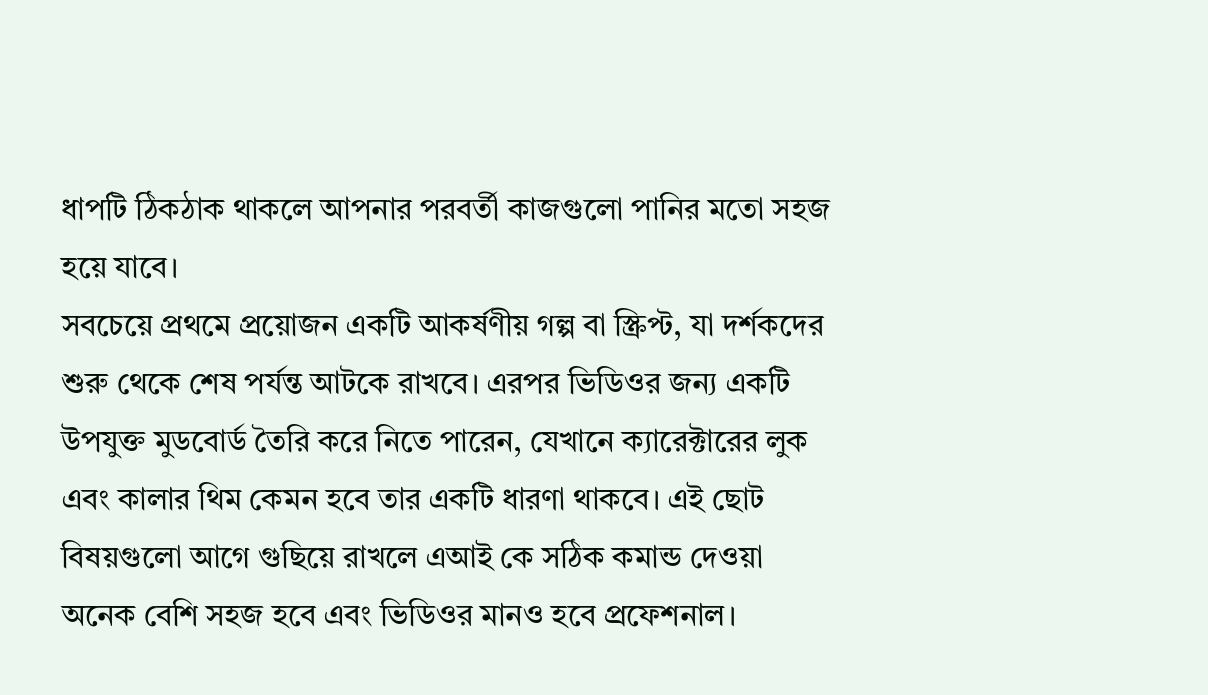ধাপটি ঠিকঠাক থাকলে আপনার পরবর্তী কাজগুলো পানির মতো সহজ হয়ে যাবে।
সবচেয়ে প্রথমে প্রয়োজন একটি আকর্ষণীয় গল্প বা স্ক্রিপ্ট, যা দর্শকদের শুরু থেকে শেষ পর্যন্ত আটকে রাখবে। এরপর ভিডিওর জন্য একটি উপযুক্ত মুডবোর্ড তৈরি করে নিতে পারেন, যেখানে ক্যারেক্টারের লুক এবং কালার থিম কেমন হবে তার একটি ধারণা থাকবে। এই ছোট বিষয়গুলো আগে গুছিয়ে রাখলে এআই কে সঠিক কমান্ড দেওয়া অনেক বেশি সহজ হবে এবং ভিডিওর মানও হবে প্রফেশনাল।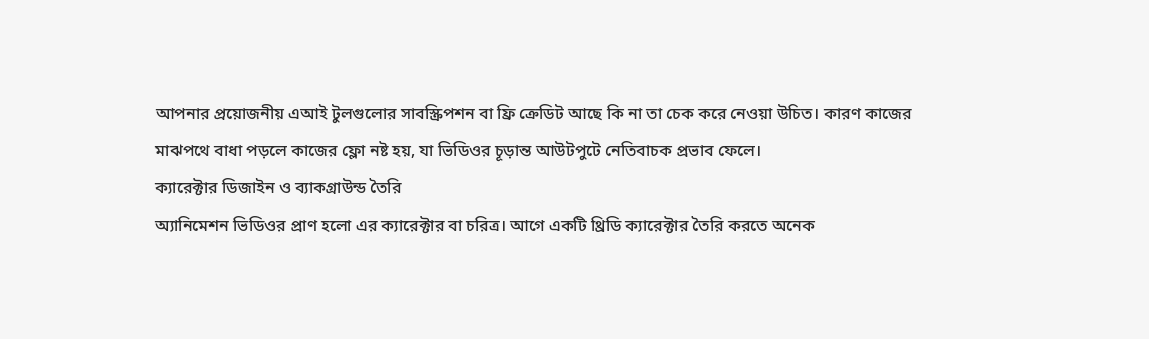আপনার প্রয়োজনীয় এআই টুলগুলোর সাবস্ক্রিপশন বা ফ্রি ক্রেডিট আছে কি না তা চেক করে নেওয়া উচিত। কারণ কাজের মাঝপথে বাধা পড়লে কাজের ফ্লো নষ্ট হয়, যা ভিডিওর চূড়ান্ত আউটপুটে নেতিবাচক প্রভাব ফেলে।
ক্যারেক্টার ডিজাইন ও ব্যাকগ্রাউন্ড তৈরি
অ্যানিমেশন ভিডিওর প্রাণ হলো এর ক্যারেক্টার বা চরিত্র। আগে একটি থ্রিডি ক্যারেক্টার তৈরি করতে অনেক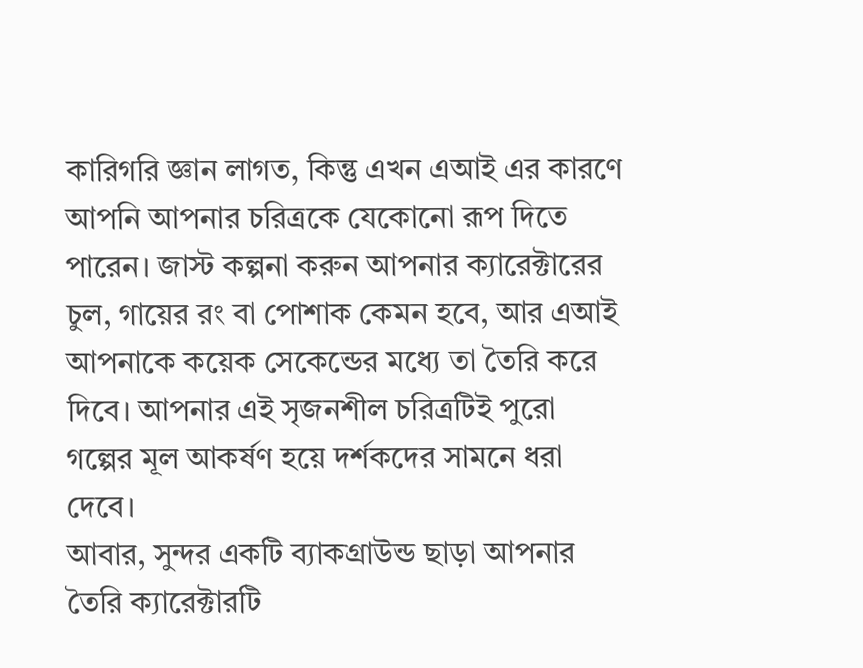কারিগরি জ্ঞান লাগত, কিন্তু এখন এআই এর কারণে আপনি আপনার চরিত্রকে যেকোনো রূপ দিতে পারেন। জাস্ট কল্পনা করুন আপনার ক্যারেক্টারের চুল, গায়ের রং বা পোশাক কেমন হবে, আর এআই আপনাকে কয়েক সেকেন্ডের মধ্যে তা তৈরি করে দিবে। আপনার এই সৃজনশীল চরিত্রটিই পুরো গল্পের মূল আকর্ষণ হয়ে দর্শকদের সামনে ধরা দেবে।
আবার, সুন্দর একটি ব্যাকগ্রাউন্ড ছাড়া আপনার তৈরি ক্যারেক্টারটি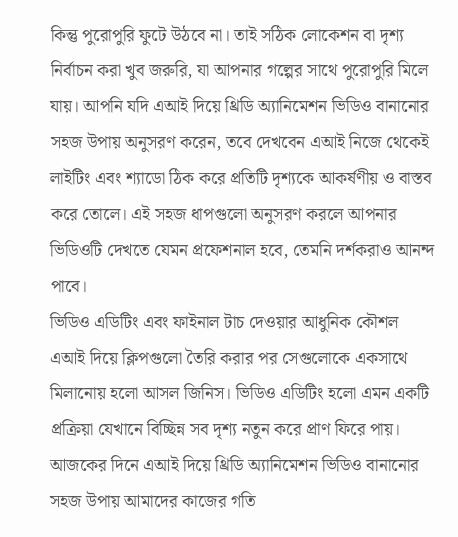কিন্তু পুরোপুরি ফুটে উঠবে না। তাই সঠিক লোকেশন বা দৃশ্য নির্বাচন করা খুব জরুরি, যা আপনার গল্পের সাথে পুরোপুরি মিলে যায়। আপনি যদি এআই দিয়ে থ্রিডি অ্যানিমেশন ভিডিও বানানোর সহজ উপায় অনুসরণ করেন, তবে দেখবেন এআই নিজে থেকেই লাইটিং এবং শ্যাডো ঠিক করে প্রতিটি দৃশ্যকে আকর্ষণীয় ও বাস্তব করে তোলে। এই সহজ ধাপগুলো অনুসরণ করলে আপনার ভিডিওটি দেখতে যেমন প্রফেশনাল হবে, তেমনি দর্শকরাও আনন্দ পাবে।
ভিডিও এডিটিং এবং ফাইনাল টাচ দেওয়ার আধুনিক কৌশল
এআই দিয়ে ক্লিপগুলো তৈরি করার পর সেগুলোকে একসাথে মিলানোয় হলো আসল জিনিস। ভিডিও এডিটিং হলো এমন একটি প্রক্রিয়া যেখানে বিচ্ছিন্ন সব দৃশ্য নতুন করে প্রাণ ফিরে পায়। আজকের দিনে এআই দিয়ে থ্রিডি অ্যানিমেশন ভিডিও বানানোর সহজ উপায় আমাদের কাজের গতি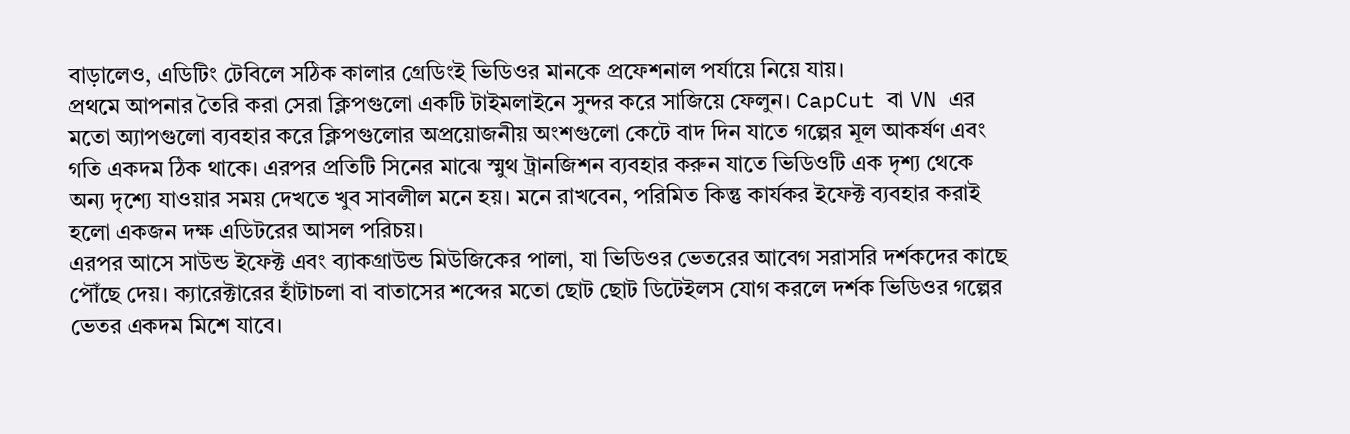বাড়ালেও, এডিটিং টেবিলে সঠিক কালার গ্রেডিংই ভিডিওর মানকে প্রফেশনাল পর্যায়ে নিয়ে যায়।
প্রথমে আপনার তৈরি করা সেরা ক্লিপগুলো একটি টাইমলাইনে সুন্দর করে সাজিয়ে ফেলুন। CapCut বা VN এর মতো অ্যাপগুলো ব্যবহার করে ক্লিপগুলোর অপ্রয়োজনীয় অংশগুলো কেটে বাদ দিন যাতে গল্পের মূল আকর্ষণ এবং গতি একদম ঠিক থাকে। এরপর প্রতিটি সিনের মাঝে স্মুথ ট্রানজিশন ব্যবহার করুন যাতে ভিডিওটি এক দৃশ্য থেকে অন্য দৃশ্যে যাওয়ার সময় দেখতে খুব সাবলীল মনে হয়। মনে রাখবেন, পরিমিত কিন্তু কার্যকর ইফেক্ট ব্যবহার করাই হলো একজন দক্ষ এডিটরের আসল পরিচয়।
এরপর আসে সাউন্ড ইফেক্ট এবং ব্যাকগ্রাউন্ড মিউজিকের পালা, যা ভিডিওর ভেতরের আবেগ সরাসরি দর্শকদের কাছে পৌঁছে দেয়। ক্যারেক্টারের হাঁটাচলা বা বাতাসের শব্দের মতো ছোট ছোট ডিটেইলস যোগ করলে দর্শক ভিডিওর গল্পের ভেতর একদম মিশে যাবে।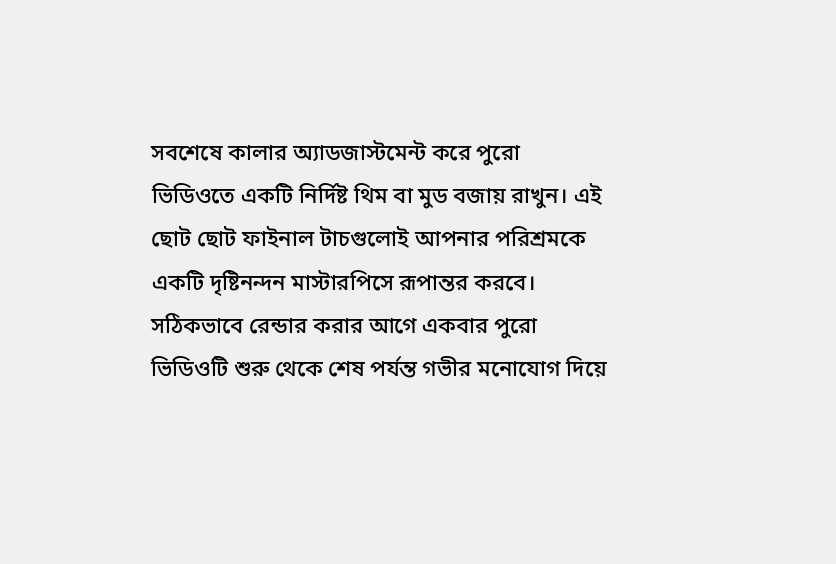সবশেষে কালার অ্যাডজাস্টমেন্ট করে পুরো ভিডিওতে একটি নির্দিষ্ট থিম বা মুড বজায় রাখুন। এই ছোট ছোট ফাইনাল টাচগুলোই আপনার পরিশ্রমকে একটি দৃষ্টিনন্দন মাস্টারপিসে রূপান্তর করবে।
সঠিকভাবে রেন্ডার করার আগে একবার পুরো ভিডিওটি শুরু থেকে শেষ পর্যন্ত গভীর মনোযোগ দিয়ে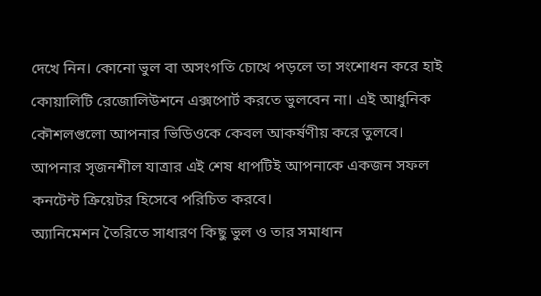দেখে নিন। কোনো ভুল বা অসংগতি চোখে পড়লে তা সংশোধন করে হাই কোয়ালিটি রেজোলিউশনে এক্সপোর্ট করতে ভুলবেন না। এই আধুনিক কৌশলগুলো আপনার ভিডিওকে কেবল আকর্ষণীয় করে তুলবে। আপনার সৃজনশীল যাত্রার এই শেষ ধাপটিই আপনাকে একজন সফল কনটেন্ট ক্রিয়েটর হিসেবে পরিচিত করবে।
অ্যানিমেশন তৈরিতে সাধারণ কিছু ভুল ও তার সমাধান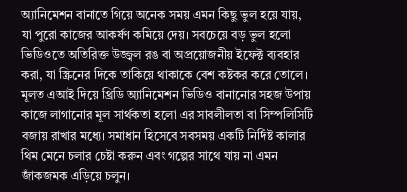অ্যানিমেশন বানাতে গিয়ে অনেক সময় এমন কিছু ভুল হয়ে যায়, যা পুরো কাজের আকর্ষণ কমিয়ে দেয়। সবচেয়ে বড় ভুল হলো ভিডিওতে অতিরিক্ত উজ্জ্বল রঙ বা অপ্রয়োজনীয় ইফেক্ট ব্যবহার করা, যা স্ক্রিনের দিকে তাকিয়ে থাকাকে বেশ কষ্টকর করে তোলে। মূলত এআই দিয়ে থ্রিডি অ্যানিমেশন ভিডিও বানানোর সহজ উপায় কাজে লাগানোর মূল সার্থকতা হলো এর সাবলীলতা বা সিম্পলিসিটি বজায় রাখার মধ্যে। সমাধান হিসেবে সবসময় একটি নির্দিষ্ট কালার থিম মেনে চলার চেষ্টা করুন এবং গল্পের সাথে যায় না এমন জাঁকজমক এড়িয়ে চলুন।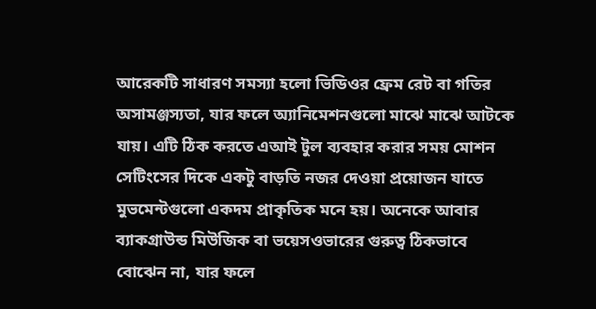আরেকটি সাধারণ সমস্যা হলো ভিডিওর ফ্রেম রেট বা গতির অসামঞ্জস্যতা, যার ফলে অ্যানিমেশনগুলো মাঝে মাঝে আটকে যায়। এটি ঠিক করতে এআই টুল ব্যবহার করার সময় মোশন সেটিংসের দিকে একটু বাড়তি নজর দেওয়া প্রয়োজন যাতে মুভমেন্টগুলো একদম প্রাকৃতিক মনে হয়। অনেকে আবার ব্যাকগ্রাউন্ড মিউজিক বা ভয়েসওভারের গুরুত্ব ঠিকভাবে বোঝেন না, যার ফলে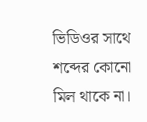ভিডিওর সাথে শব্দের কোনো মিল থাকে না।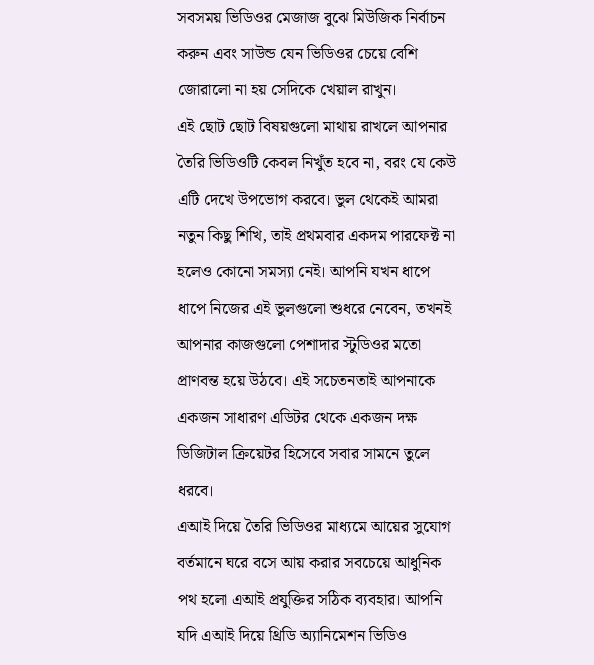সবসময় ভিডিওর মেজাজ বুঝে মিউজিক নির্বাচন করুন এবং সাউন্ড যেন ভিডিওর চেয়ে বেশি জোরালো না হয় সেদিকে খেয়াল রাখুন।
এই ছোট ছোট বিষয়গুলো মাথায় রাখলে আপনার তৈরি ভিডিওটি কেবল নিখুঁত হবে না, বরং যে কেউ এটি দেখে উপভোগ করবে। ভুল থেকেই আমরা নতুন কিছু শিখি, তাই প্রথমবার একদম পারফেক্ট না হলেও কোনো সমস্যা নেই। আপনি যখন ধাপে ধাপে নিজের এই ভুলগুলো শুধরে নেবেন, তখনই আপনার কাজগুলো পেশাদার স্টুডিওর মতো প্রাণবন্ত হয়ে উঠবে। এই সচেতনতাই আপনাকে একজন সাধারণ এডিটর থেকে একজন দক্ষ ডিজিটাল ক্রিয়েটর হিসেবে সবার সামনে তুলে ধরবে।
এআই দিয়ে তৈরি ভিডিওর মাধ্যমে আয়ের সুযোগ
বর্তমানে ঘরে বসে আয় করার সবচেয়ে আধুনিক পথ হলো এআই প্রযুক্তির সঠিক ব্যবহার। আপনি যদি এআই দিয়ে থ্রিডি অ্যানিমেশন ভিডিও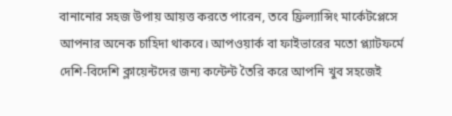বানানোর সহজ উপায় আয়ত্ত করতে পারেন, তবে ফ্রিল্যান্সিং মার্কেটপ্লেসে আপনার অনেক চাহিদা থাকবে। আপওয়ার্ক বা ফাইভারের মতো প্ল্যাটফর্মে দেশি-বিদেশি ক্লায়েন্টদের জন্য কন্টেন্ট তৈরি করে আপনি খুব সহজেই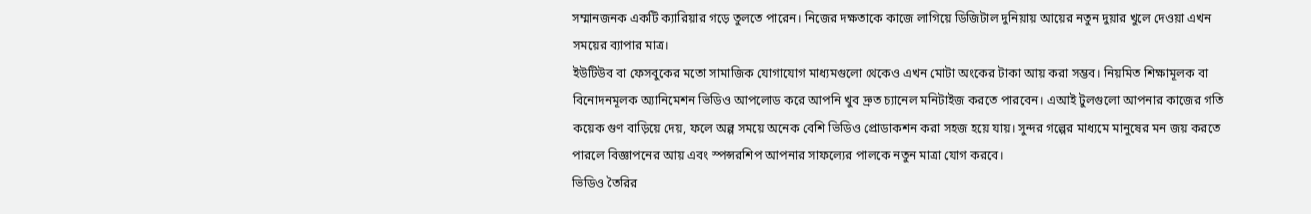সম্মানজনক একটি ক্যারিয়ার গড়ে তুলতে পারেন। নিজের দক্ষতাকে কাজে লাগিয়ে ডিজিটাল দুনিয়ায় আয়ের নতুন দুয়ার খুলে দেওয়া এখন সময়ের ব্যাপার মাত্র।
ইউটিউব বা ফেসবুকের মতো সামাজিক যোগাযোগ মাধ্যমগুলো থেকেও এখন মোটা অংকের টাকা আয় করা সম্ভব। নিয়মিত শিক্ষামূলক বা বিনোদনমূলক অ্যানিমেশন ভিডিও আপলোড করে আপনি খুব দ্রুত চ্যানেল মনিটাইজ করতে পারবেন। এআই টুলগুলো আপনার কাজের গতি কয়েক গুণ বাড়িয়ে দেয়, ফলে অল্প সময়ে অনেক বেশি ভিডিও প্রোডাকশন করা সহজ হয়ে যায়। সুন্দর গল্পের মাধ্যমে মানুষের মন জয় করতে পারলে বিজ্ঞাপনের আয় এবং স্পন্সরশিপ আপনার সাফল্যের পালকে নতুন মাত্রা যোগ করবে।
ভিডিও তৈরির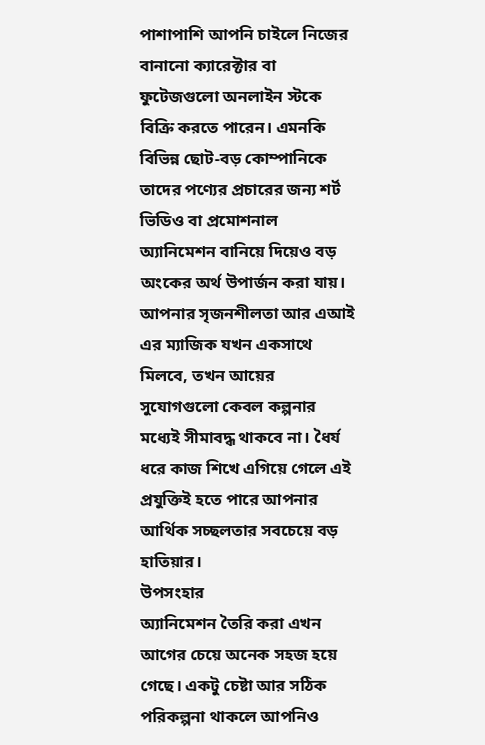পাশাপাশি আপনি চাইলে নিজের বানানো ক্যারেক্টার বা ফুটেজগুলো অনলাইন স্টকে বিক্রি করতে পারেন। এমনকি বিভিন্ন ছোট-বড় কোম্পানিকে তাদের পণ্যের প্রচারের জন্য শর্ট ভিডিও বা প্রমোশনাল অ্যানিমেশন বানিয়ে দিয়েও বড় অংকের অর্থ উপার্জন করা যায়। আপনার সৃজনশীলতা আর এআই এর ম্যাজিক যখন একসাথে মিলবে, তখন আয়ের সুযোগগুলো কেবল কল্পনার মধ্যেই সীমাবদ্ধ থাকবে না। ধৈর্য ধরে কাজ শিখে এগিয়ে গেলে এই প্রযুক্তিই হতে পারে আপনার আর্থিক সচ্ছলতার সবচেয়ে বড় হাতিয়ার।
উপসংহার
অ্যানিমেশন তৈরি করা এখন আগের চেয়ে অনেক সহজ হয়ে গেছে। একটু চেষ্টা আর সঠিক পরিকল্পনা থাকলে আপনিও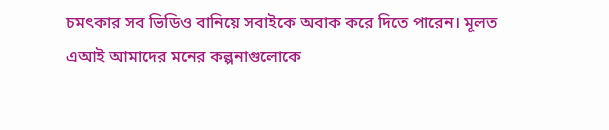চমৎকার সব ভিডিও বানিয়ে সবাইকে অবাক করে দিতে পারেন। মূলত এআই আমাদের মনের কল্পনাগুলোকে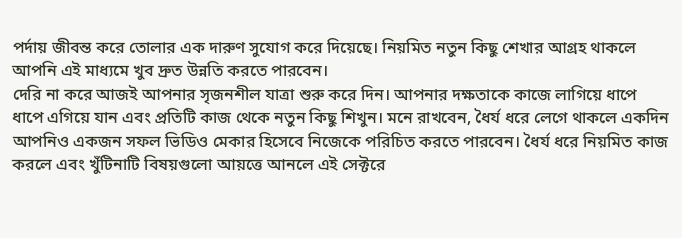পর্দায় জীবন্ত করে তোলার এক দারুণ সুযোগ করে দিয়েছে। নিয়মিত নতুন কিছু শেখার আগ্রহ থাকলে আপনি এই মাধ্যমে খুব দ্রুত উন্নতি করতে পারবেন।
দেরি না করে আজই আপনার সৃজনশীল যাত্রা শুরু করে দিন। আপনার দক্ষতাকে কাজে লাগিয়ে ধাপে ধাপে এগিয়ে যান এবং প্রতিটি কাজ থেকে নতুন কিছু শিখুন। মনে রাখবেন, ধৈর্য ধরে লেগে থাকলে একদিন আপনিও একজন সফল ভিডিও মেকার হিসেবে নিজেকে পরিচিত করতে পারবেন। ধৈর্য ধরে নিয়মিত কাজ করলে এবং খুঁটিনাটি বিষয়গুলো আয়ত্তে আনলে এই সেক্টরে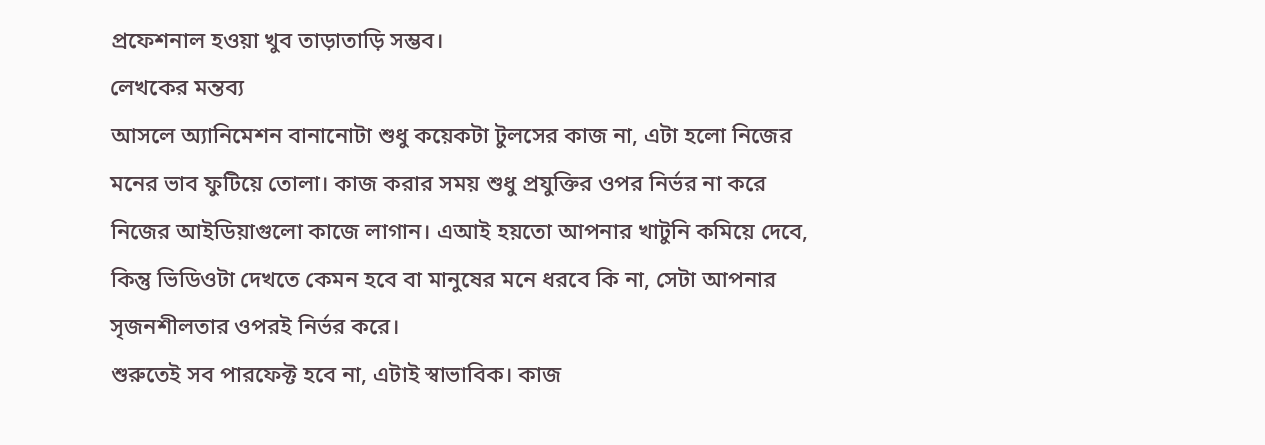প্রফেশনাল হওয়া খুব তাড়াতাড়ি সম্ভব।
লেখকের মন্তব্য
আসলে অ্যানিমেশন বানানোটা শুধু কয়েকটা টুলসের কাজ না, এটা হলো নিজের মনের ভাব ফুটিয়ে তোলা। কাজ করার সময় শুধু প্রযুক্তির ওপর নির্ভর না করে নিজের আইডিয়াগুলো কাজে লাগান। এআই হয়তো আপনার খাটুনি কমিয়ে দেবে, কিন্তু ভিডিওটা দেখতে কেমন হবে বা মানুষের মনে ধরবে কি না, সেটা আপনার সৃজনশীলতার ওপরই নির্ভর করে।
শুরুতেই সব পারফেক্ট হবে না, এটাই স্বাভাবিক। কাজ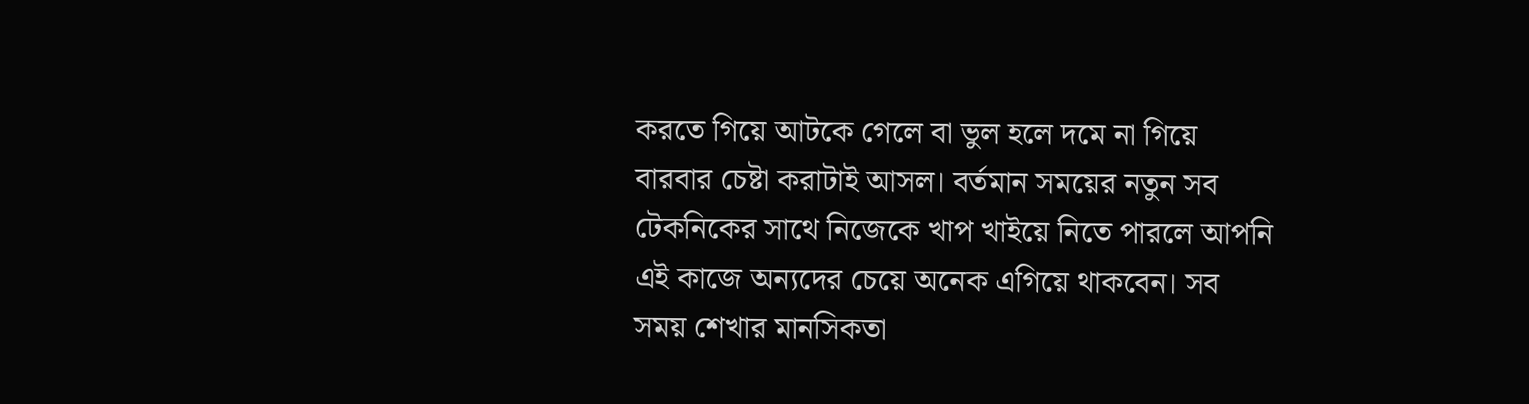করতে গিয়ে আটকে গেলে বা ভুল হলে দমে না গিয়ে বারবার চেষ্টা করাটাই আসল। বর্তমান সময়ের নতুন সব টেকনিকের সাথে নিজেকে খাপ খাইয়ে নিতে পারলে আপনি এই কাজে অন্যদের চেয়ে অনেক এগিয়ে থাকবেন। সব সময় শেখার মানসিকতা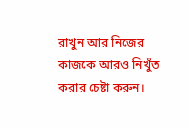রাখুন আর নিজের কাজকে আরও নিখুঁত করার চেষ্টা করুন।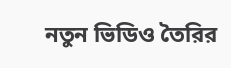নতুন ভিডিও তৈরির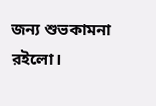জন্য শুভকামনা রইলো।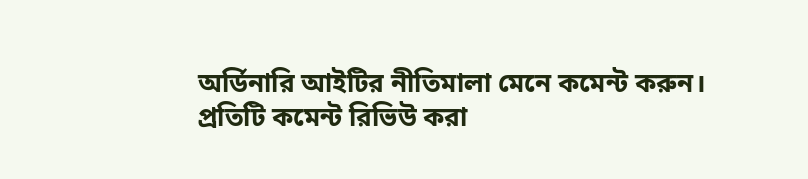অর্ডিনারি আইটির নীতিমালা মেনে কমেন্ট করুন। প্রতিটি কমেন্ট রিভিউ করা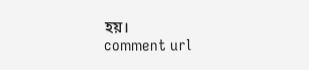হয়।
comment url